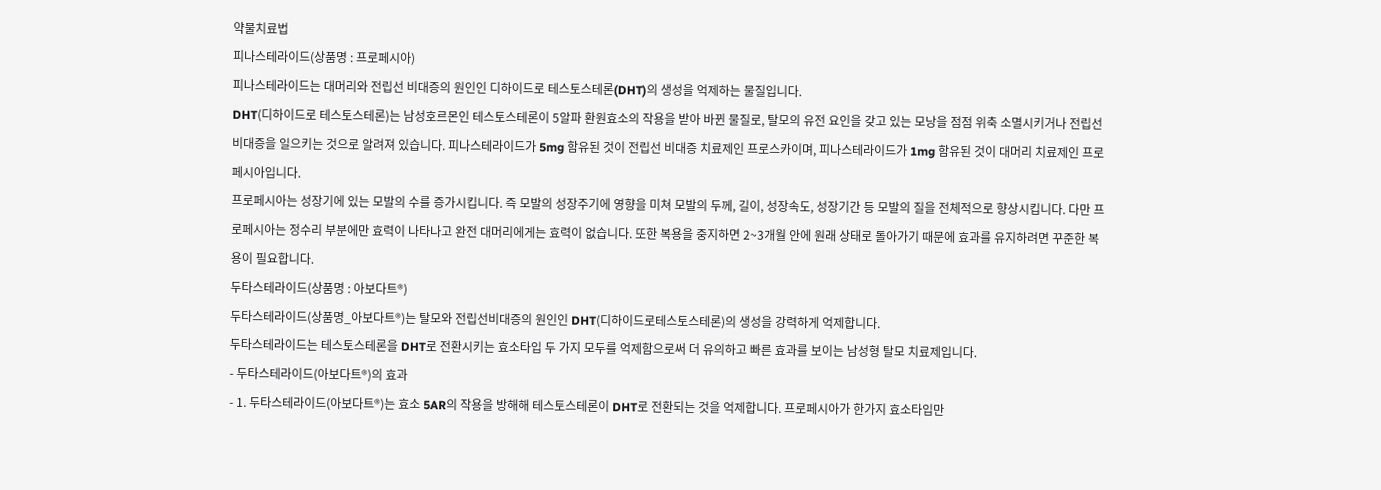약물치료법
피나스테라이드(상품명 : 프로페시아)
피나스테라이드는 대머리와 전립선 비대증의 원인인 디하이드로 테스토스테론(DHT)의 생성을 억제하는 물질입니다.
DHT(디하이드로 테스토스테론)는 남성호르몬인 테스토스테론이 5알파 환원효소의 작용을 받아 바뀐 물질로, 탈모의 유전 요인을 갖고 있는 모낭을 점점 위축 소멸시키거나 전립선 비대증을 일으키는 것으로 알려져 있습니다. 피나스테라이드가 5mg 함유된 것이 전립선 비대증 치료제인 프로스카이며, 피나스테라이드가 1mg 함유된 것이 대머리 치료제인 프로페시아입니다.
프로페시아는 성장기에 있는 모발의 수를 증가시킵니다. 즉 모발의 성장주기에 영향을 미쳐 모발의 두께, 길이, 성장속도, 성장기간 등 모발의 질을 전체적으로 향상시킵니다. 다만 프로페시아는 정수리 부분에만 효력이 나타나고 완전 대머리에게는 효력이 없습니다. 또한 복용을 중지하면 2~3개월 안에 원래 상태로 돌아가기 때문에 효과를 유지하려면 꾸준한 복용이 필요합니다.
두타스테라이드(상품명 : 아보다트®)
두타스테라이드(상품명_아보다트®)는 탈모와 전립선비대증의 원인인 DHT(디하이드로테스토스테론)의 생성을 강력하게 억제합니다.
두타스테라이드는 테스토스테론을 DHT로 전환시키는 효소타입 두 가지 모두를 억제함으로써 더 유의하고 빠른 효과를 보이는 남성형 탈모 치료제입니다.
- 두타스테라이드(아보다트®)의 효과
- 1. 두타스테라이드(아보다트®)는 효소 5AR의 작용을 방해해 테스토스테론이 DHT로 전환되는 것을 억제합니다. 프로페시아가 한가지 효소타입만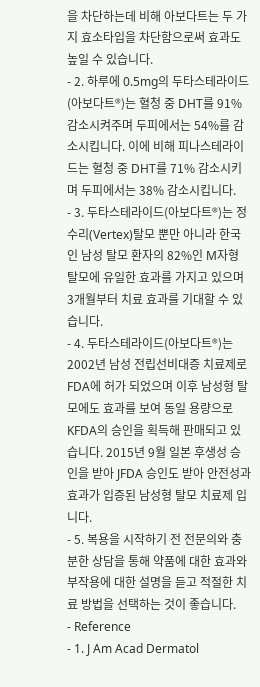을 차단하는데 비해 아보다트는 두 가지 효소타입을 차단함으로써 효과도 높일 수 있습니다.
- 2. 하루에 0.5mg의 두타스테라이드(아보다트®)는 혈청 중 DHT를 91% 감소시켜주며 두피에서는 54%를 감소시킵니다. 이에 비해 피나스테라이드는 혈청 중 DHT를 71% 감소시키며 두피에서는 38% 감소시킵니다.
- 3. 두타스테라이드(아보다트®)는 정수리(Vertex)탈모 뿐만 아니라 한국인 남성 탈모 환자의 82%인 M자형 탈모에 유일한 효과를 가지고 있으며 3개월부터 치료 효과를 기대할 수 있습니다.
- 4. 두타스테라이드(아보다트®)는 2002년 남성 전립선비대증 치료제로 FDA에 허가 되었으며 이후 남성형 탈모에도 효과를 보여 동일 용량으로 KFDA의 승인을 획득해 판매되고 있습니다. 2015년 9월 일본 후생성 승인을 받아 JFDA 승인도 받아 안전성과 효과가 입증된 남성형 탈모 치료제 입니다.
- 5. 복용을 시작하기 전 전문의와 충분한 상담을 통해 약품에 대한 효과와 부작용에 대한 설명을 듣고 적절한 치료 방법을 선택하는 것이 좋습니다.
- Reference
- 1. J Am Acad Dermatol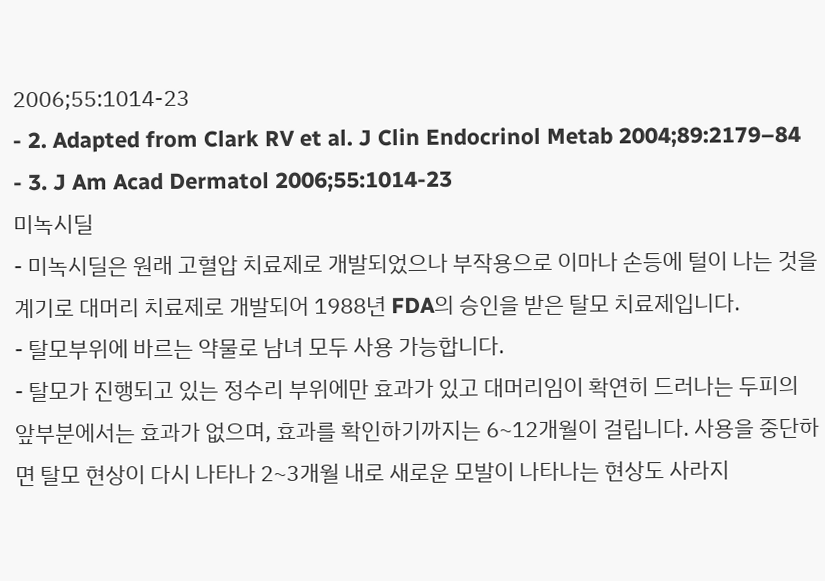2006;55:1014-23
- 2. Adapted from Clark RV et al. J Clin Endocrinol Metab 2004;89:2179–84
- 3. J Am Acad Dermatol 2006;55:1014-23
미녹시딜
- 미녹시딜은 원래 고혈압 치료제로 개발되었으나 부작용으로 이마나 손등에 털이 나는 것을 계기로 대머리 치료제로 개발되어 1988년 FDA의 승인을 받은 탈모 치료제입니다.
- 탈모부위에 바르는 약물로 남녀 모두 사용 가능합니다.
- 탈모가 진행되고 있는 정수리 부위에만 효과가 있고 대머리임이 확연히 드러나는 두피의 앞부분에서는 효과가 없으며, 효과를 확인하기까지는 6~12개월이 걸립니다. 사용을 중단하면 탈모 현상이 다시 나타나 2~3개월 내로 새로운 모발이 나타나는 현상도 사라지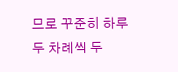므로 꾸준히 하루 두 차례씩 두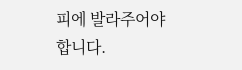피에 발라주어야 합니다.